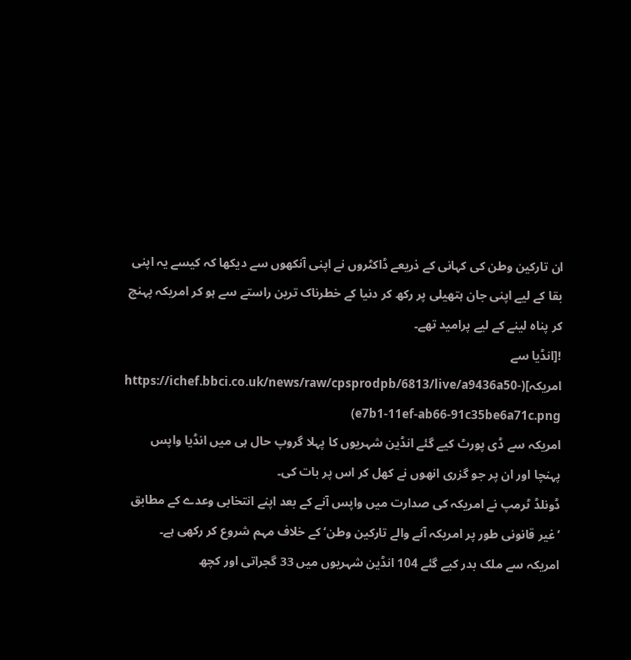ان تارکین وطن کی کہانی کے ذریعے ڈاکٹروں نے اپنی آنکھوں سے دیکھا کہ کیسے یہ اپنی بقا کے لیے اپنی جان ہتھیلی پر رکھ کر دنیا کے خطرناک ترین راستے سے ہو کر امریکہ پہنچ کر پناہ لینے کے لیے پرامید تھے۔
![انڈیا سے امریکہ](https://ichef.bbci.co.uk/news/raw/cpsprodpb/6813/live/a9436a50-e7b1-11ef-ab66-91c35be6a71c.png)
امریکہ سے ڈی پورٹ کیے گئے انڈین شہریوں کا پہلا گروپ حال ہی میں انڈیا واپس پہنچا اور ان پر جو گزری انھوں نے کھل کر اس پر بات کی۔
ڈونلڈ ٹرمپ نے امریکہ کی صدارت میں واپس آنے کے بعد اپنے انتخابی وعدے کے مطابق ’غیر قانونی طور پر امریکہ آنے والے تارکین وطن‘ کے خلاف مہم شروع کر رکھی ہے۔
امریکہ سے ملک بدر کیے گئے 104 انڈین شہریوں میں 33 گجراتی اور کچھ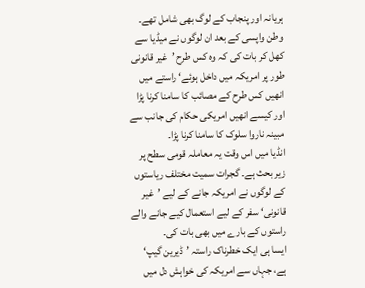ہریانہ اور پنجاب کے لوگ بھی شامل تھے۔
وطن واپسی کے بعد ان لوگوں نے میڈیا سے کھل کر بات کی کہ وہ کس طرح ’غیر قانونی طور پر امریکہ میں داخل ہوئے‘ راستے میں انھیں کس طرح کے مصائب کا سامنا کرنا پڑا اور کیسے انھیں امریکی حکام کی جانب سے مبینہ ناروا سلوک کا سامنا کرنا پڑا۔
انڈیا میں اس وقت یہ معاملہ قومی سطح پر زیر بحث ہے۔ گجرات سمیت مختلف ریاستوں کے لوگوں نے امریکہ جانے کے لیے ’غیر قانونی‘ سفر کے لیے استعمال کیے جانے والے راستوں کے بارے میں بھی بات کی۔
ایسا ہی ایک خطرناک راستہ ’ڈیرین گیپ‘ ہے، جہاں سے امریکہ کی خواہش دل میں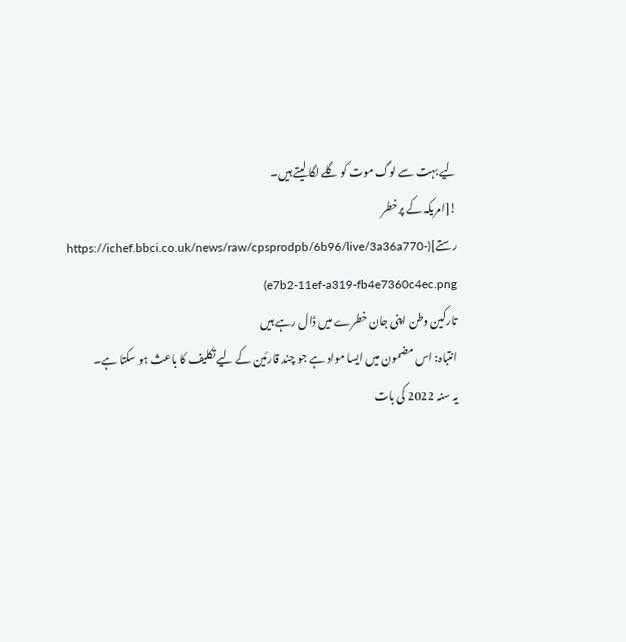لیے بہت سے لوگ موت کو گلے لگا لیتے ہیں۔
![امریکہ کے پرخطر رستے](https://ichef.bbci.co.uk/news/raw/cpsprodpb/6b96/live/3a36a770-e7b2-11ef-a319-fb4e7360c4ec.png)
تارکین وطن اپنی جان خطرے میں ڈال رہے ہیں
انتباہ: اس مضمون میں ایسا مواد ہے جو چند قارئین کے لیے تکلیف کا باعث ہو سکتا ہے۔
یہ سنہ 2022 کی بات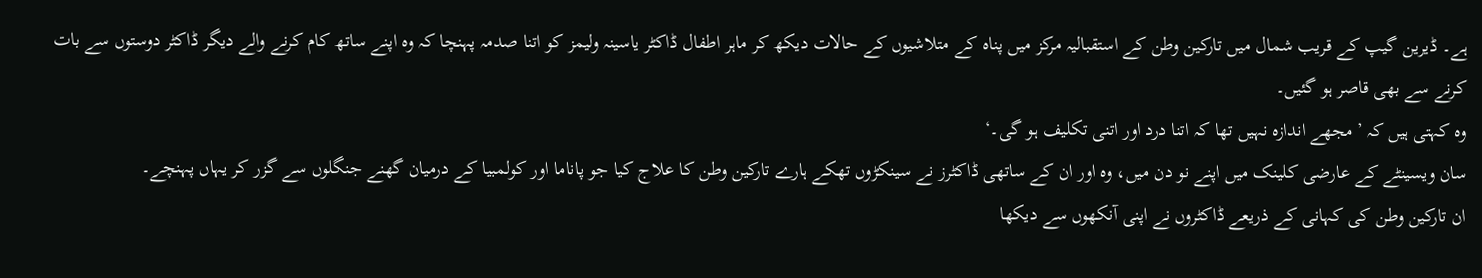ہے۔ ڈیرین گیپ کے قریب شمال میں تارکین وطن کے استقبالیہ مرکز میں پناہ کے متلاشیوں کے حالات دیکھ کر ماہر اطفال ڈاکٹر یاسینہ ولیمز کو اتنا صدمہ پہنچا کہ وہ اپنے ساتھ کام کرنے والے دیگر ڈاکٹر دوستوں سے بات کرنے سے بھی قاصر ہو گئیں۔
وہ کہتی ہیں کہ ’مجھے اندازہ نہیں تھا کہ اتنا درد اور اتنی تکلیف ہو گی۔‘
سان ویسینٹے کے عارضی کلینک میں اپنے نو دن میں، وہ اور ان کے ساتھی ڈاکٹرز نے سینکڑوں تھکے ہارے تارکین وطن کا علاج کیا جو پاناما اور کولمبیا کے درمیان گھنے جنگلوں سے گزر کر یہاں پہنچے۔
ان تارکین وطن کی کہانی کے ذریعے ڈاکٹروں نے اپنی آنکھوں سے دیکھا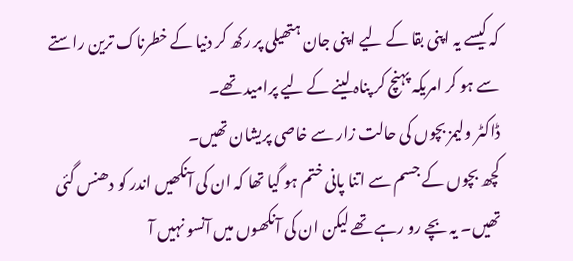کہ کیسے یہ اپنی بقا کے لیے اپنی جان ہتھیلی پر رکھ کر دنیا کے خطرناک ترین راستے سے ہو کر امریکہ پہنچ کر پناہ لینے کے لیے پرامید تھے۔
ڈاکٹر ولیمز بچوں کی حالت زار سے خاصی پریشان تھیں۔
کچھ بچوں کے جسم سے اتنا پانی ختم ہو گیا تھا کہ ان کی آنکھیں اندر کو دھنس گئی تھیں۔ یہ بچے رو رہے تھے لیکن ان کی آنکھوں میں آنسو نہیں آ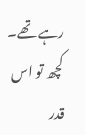رہے تھے۔ کچھ تو اس قدر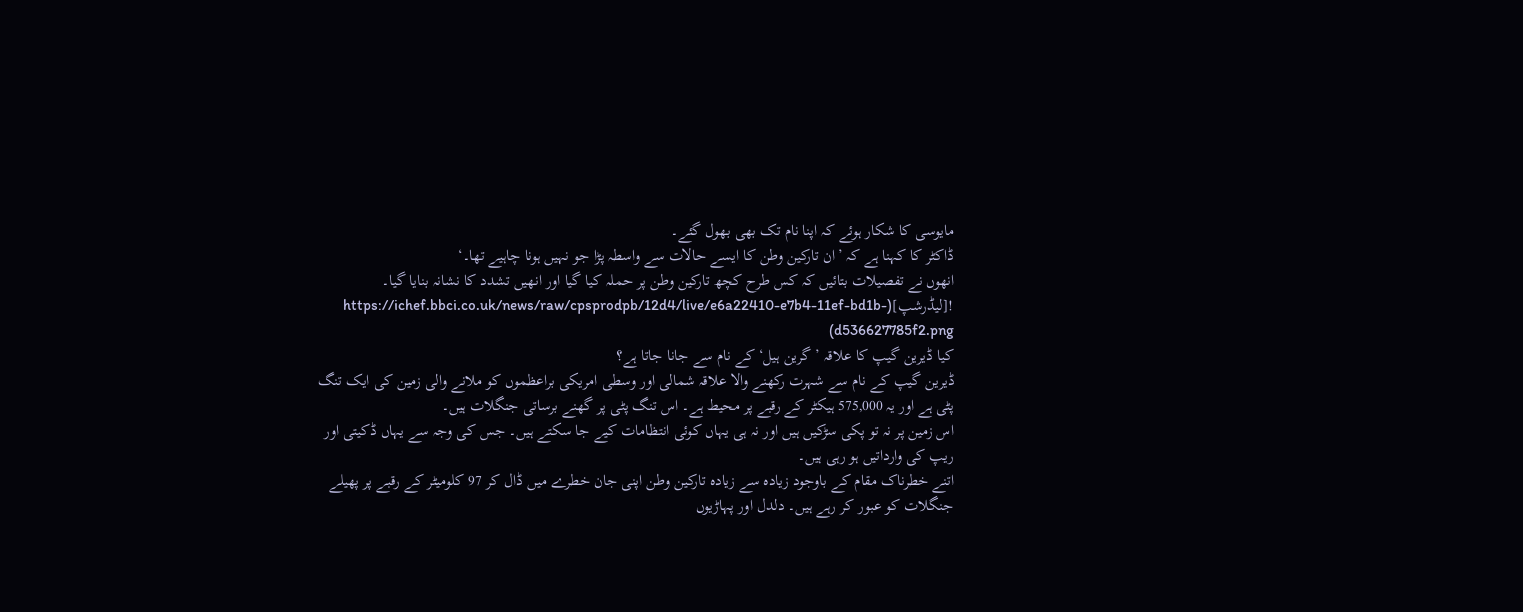مایوسی کا شکار ہوئے کہ اپنا نام تک بھی بھول گئے۔
ڈاکٹر کا کہنا ہے کہ ’ان تارکین وطن کا ایسے حالات سے واسطہ پڑا جو نہیں ہونا چاہیے تھا۔‘
انھوں نے تفصیلات بتائیں کہ کس طرح کچھ تارکین وطن پر حملہ کیا گیا اور انھیں تشدد کا نشانہ بنایا گیا۔
![لیڈرشپ](https://ichef.bbci.co.uk/news/raw/cpsprodpb/12d4/live/e6a22410-e7b4-11ef-bd1b-d536627785f2.png)
کیا ڈیرین گیپ کا علاقہ ’گرین ہیل‘ کے نام سے جانا جاتا ہے؟
ڈیرین گیپ کے نام سے شہرت رکھنے والا علاقہ شمالی اور وسطی امریکی براعظموں کو ملانے والی زمین کی ایک تنگ پٹی ہے اور یہ 575,000 ہیکٹر کے رقبے پر محیط ہے۔ اس تنگ پٹی پر گھنے برساتی جنگلات ہیں۔
اس زمین پر نہ تو پکی سڑکیں ہیں اور نہ ہی یہاں کوئی انتظامات کیے جا سکتے ہیں۔ جس کی وجہ سے یہاں ڈکیتی اور ریپ کی وارداتیں ہو رہی ہیں۔
اتنے خطرناک مقام کے باوجود زیادہ سے زیادہ تارکین وطن اپنی جان خطرے میں ڈال کر 97 کلومیٹر کے رقبے پر پھیلے جنگلات کو عبور کر رہے ہیں۔ دلدل اور پہاڑیوں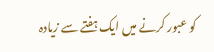کو عبور کرنے میں ایک ہفتے سے زیادہ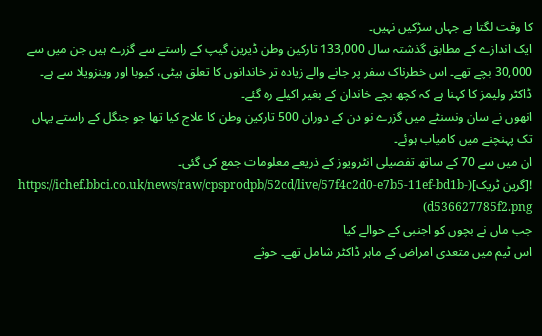کا وقت لگتا ہے جہاں سڑکیں نہیں۔
ایک اندازے کے مطابق گذشتہ سال 133,000 تارکین وطن ڈیرین گیپ کے راستے سے گزرے ہیں جن میں سے 30,000 بچے تھے۔ اس خطرناک سفر پر جانے والے زیادہ تر خاندانوں کا تعلق ہیٹی، کیوبا اور وینزویلا سے ہے۔ ڈاکٹر ولیمز کا کہنا ہے کہ کچھ بچے خاندان کے بغیر اکیلے رہ گئے۔
انھوں نے سان ونسنٹے میں گزرے نو دن کے دوران 500 تارکین وطن کا علاج کیا تھا جو جنگل کے راستے یہاں تک پہنچنے میں کامیاب ہوئے۔
ان میں سے 70 کے ساتھ تفصیلی انٹرویوز کے ذریعے معلومات جمع کی گئی۔
![گرین ٹریک](https://ichef.bbci.co.uk/news/raw/cpsprodpb/52cd/live/57f4c2d0-e7b5-11ef-bd1b-d536627785f2.png)
جب ماں نے بچوں کو اجنبی کے حوالے کیا
اس ٹیم میں متعدی امراض کے ماہر ڈاکٹر شامل تھے۔ حوثے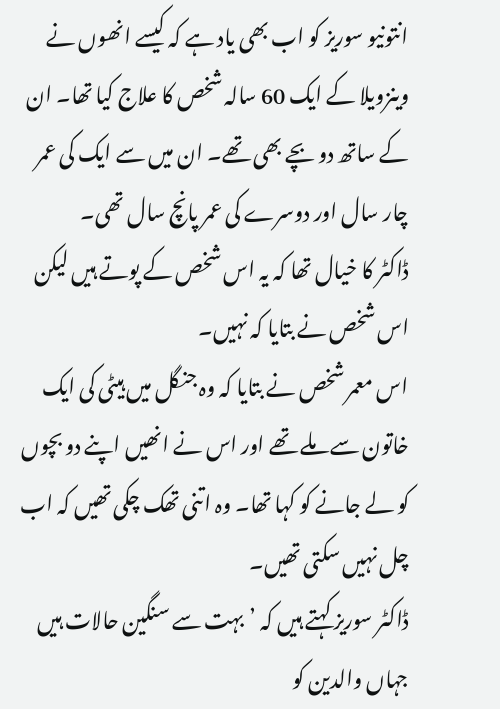انتونیو سوریز کو اب بھی یاد ہے کہ کیسے انھوں نے وینزویلا کے ایک 60 سالہ شخص کا علاج کیا تھا۔ ان کے ساتھ دو بچے بھی تھے۔ ان میں سے ایک کی عمر چار سال اور دوسرے کی عمر پانچ سال تھی۔
ڈاکٹر کا خیال تھا کہ یہ اس شخص کے پوتے ہیں لیکن اس شخص نے بتایا کہ نہیں۔
اس معمر شخص نے بتایا کہ وہ جنگل میں ہیٹی کی ایک خاتون سے ملے تھے اور اس نے انھیں اپنے دو بچوں کو لے جانے کو کہا تھا۔ وہ اتنی تھک چکی تھیں کہ اب چل نہیں سکتی تھیں۔
ڈاکٹر سوریز کہتے ہیں کہ ’بہت سے سنگین حالات ہیں جہاں والدین کو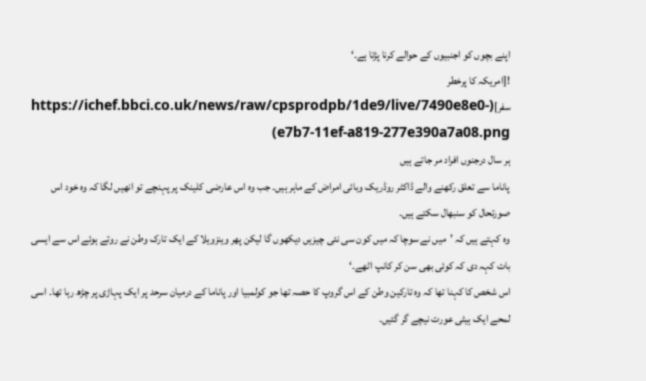اپنے بچوں کو اجنبیوں کے حوالے کرنا پڑتا ہے۔‘
![امریکہ کا پرخطر سفر](https://ichef.bbci.co.uk/news/raw/cpsprodpb/1de9/live/7490e8e0-e7b7-11ef-a819-277e390a7a08.png)
ہر سال درجنوں افراد مر جاتے ہیں
پاناما سے تعلق رکھنے والے ڈاکٹر روڈریک وبائی امراض کے ماہر ہیں۔ جب وہ اس عارضی کلینک پر پہنچے تو انھیں لگا کہ وہ خود اس صورتحال کو سنبھال سکتے ہیں۔
وہ کہتے ہیں کہ ’میں نے سوچا کہ میں کون سی نئی چیزیں دیکھوں گا لیکن پھر وینزویلا کے ایک تارک وطن نے روتے ہوئے اس سے ایسی بات کہہ دی کہ کوئی بھی سن کر کانپ اٹھے۔‘
اس شخص کا کہنا تھا کہ وہ تارکین وطن کے اس گروپ کا حصہ تھا جو کولمبیا اور پاناما کے درمیان سرحد پر ایک پہاڑی پر چڑھ رہا تھا۔ اسی لمحے ایک ہیٹی عورت نیچے گر گئیں۔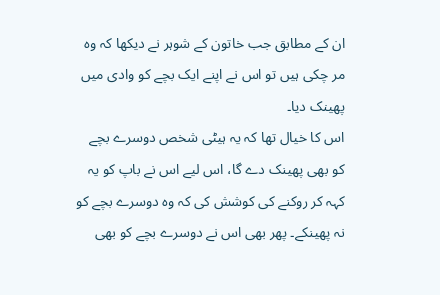ان کے مطابق جب خاتون کے شوہر نے دیکھا کہ وہ مر چکی ہیں تو اس نے اپنے ایک بچے کو وادی میں پھینک دیا۔
اس کا خیال تھا کہ یہ ہیٹی شخص دوسرے بچے کو بھی پھینک دے گا، اس لیے اس نے باپ کو یہ کہہ کر روکنے کی کوشش کی کہ وہ دوسرے بچے کو نہ پھینکے۔ پھر بھی اس نے دوسرے بچے کو بھی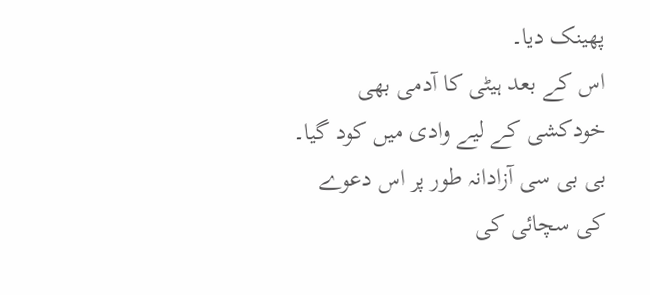پھینک دیا۔
اس کے بعد ہیٹی کا آدمی بھی خودکشی کے لیے وادی میں کود گیا۔
بی بی سی آزادانہ طور پر اس دعوے کی سچائی کی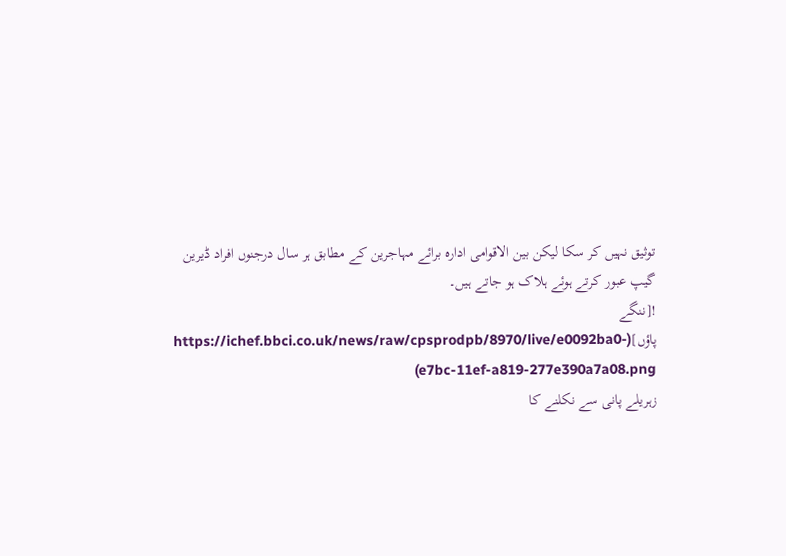توثیق نہیں کر سکا لیکن بین الاقوامی ادارہ برائے مہاجرین کے مطابق ہر سال درجنوں افراد ڈیرین گیپ عبور کرتے ہوئے ہلاک ہو جاتے ہیں۔
![ننگے پاؤں](https://ichef.bbci.co.uk/news/raw/cpsprodpb/8970/live/e0092ba0-e7bc-11ef-a819-277e390a7a08.png)
زہریلے پانی سے نکلنے کا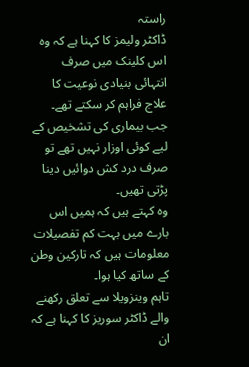راستہ
ڈاکٹر ولیمز کا کہنا ہے کہ وہ اس کلینک میں صرف انتہائی بنیادی نوعیت کا علاج فراہم کر سکتے تھے۔ جب بیماری کی تشخیص کے لیے کوئی اوزار نہیں تھے تو صرف درد کش دوائیں دینا پڑتی تھیں۔
وہ کہتے ہیں کہ ہمیں اس بارے میں بہت کم تفصیلات معلومات ہیں کہ تارکین وطن کے ساتھ کیا ہوا۔
تاہم وینزویلا سے تعلق رکھنے والے ڈاکٹر سوریز کا کہنا ہے کہ ان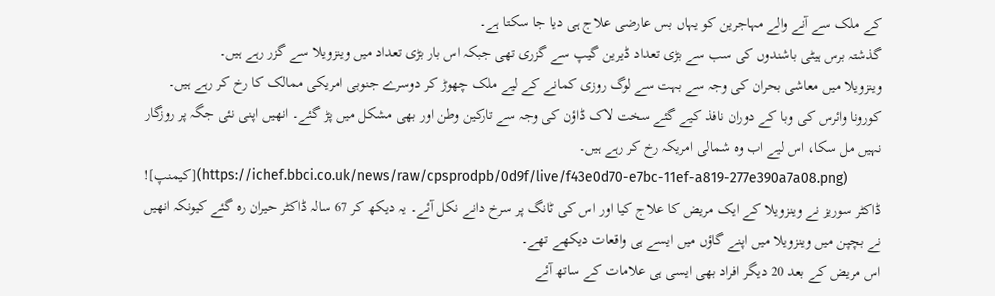کے ملک سے آنے والے مہاجرین کو یہاں بس عارضی علاج ہی دیا جا سکتا ہے۔
گذشتہ برس ہیٹی باشندوں کی سب سے بڑی تعداد ڈیرین گیپ سے گزری تھی جبکہ اس بار بڑی تعداد میں وینزویلا سے گزر رہے ہیں۔
وینزویلا میں معاشی بحران کی وجہ سے بہت سے لوگ روزی کمانے کے لیے ملک چھوڑ کر دوسرے جنوبی امریکی ممالک کا رخ کر رہے ہیں۔
کورونا وائرس کی وبا کے دوران نافذ کیے گئے سخت لاک ڈاؤن کی وجہ سے تارکین وطن اور بھی مشکل میں پڑ گئے۔ انھیں اپنی نئی جگہ پر روزگار نہیں مل سکا، اس لیے اب وہ شمالی امریکہ رخ کر رہے ہیں۔
![کیمنپ](https://ichef.bbci.co.uk/news/raw/cpsprodpb/0d9f/live/f43e0d70-e7bc-11ef-a819-277e390a7a08.png)
ڈاکٹر سوریز نے وینزویلا کے ایک مریض کا علاج کیا اور اس کی ٹانگ پر سرخ دانے نکل آئے۔ یہ دیکھ کر 67 سالہ ڈاکٹر حیران رہ گئے کیونکہ انھیں نے بچپن میں وینزویلا میں اپنے گاؤں میں ایسے ہی واقعات دیکھے تھے۔
اس مریض کے بعد 20 دیگر افراد بھی ایسی ہی علامات کے ساتھ آئے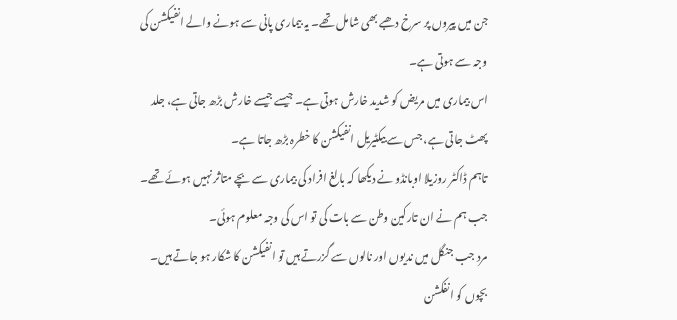جن میں پیروں پر سرخ دھبے بھی شامل تھے۔ یہ بیماری پانی سے ہونے والے انفیکشن کی وجہ سے ہوتی ہے۔
اس بیماری میں مریض کو شدید خارش ہوتی ہے۔ جیسے جیسے خارش بڑھ جاتی ہے، جلد پھٹ جاتی ہے، جس سے بیکٹیریل انفیکشن کا خطرہ بڑھ جاتا ہے۔
تاہم ڈاکٹر روزیلا اوبانڈو نے دیکھا کہ بالغ افراد کی بیماری سے بچے متاثر نہیں ہوئے تھے۔ جب ہم نے ان تارکین وطن سے بات کی تو اس کی وجہ معلوم ہوئی۔
مرد جب جنگل میں ندیوں اور نالوں سے گزرتے ہیں تو انفیکشن کا شکار ہو جاتے ہیں۔ بچوں کو انفکشن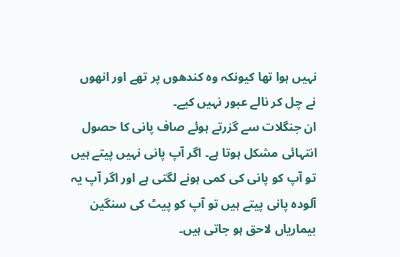نہیں ہوا تھا کیونکہ وہ کندھوں پر تھے اور انھوں نے چل کر نالے عبور نہیں کیے۔
ان جنگلات سے گزرتے ہوئے صاف پانی کا حصول انتہائی مشکل ہوتا ہے۔ اگر آپ پانی نہیں پیتے ہیں تو آپ کو پانی کی کمی ہونے لگتی ہے اور اگر آپ یہ آلودہ پانی پیتے ہیں تو آپ کو پیٹ کی سنگین بیماریاں لاحق ہو جاتی ہیں۔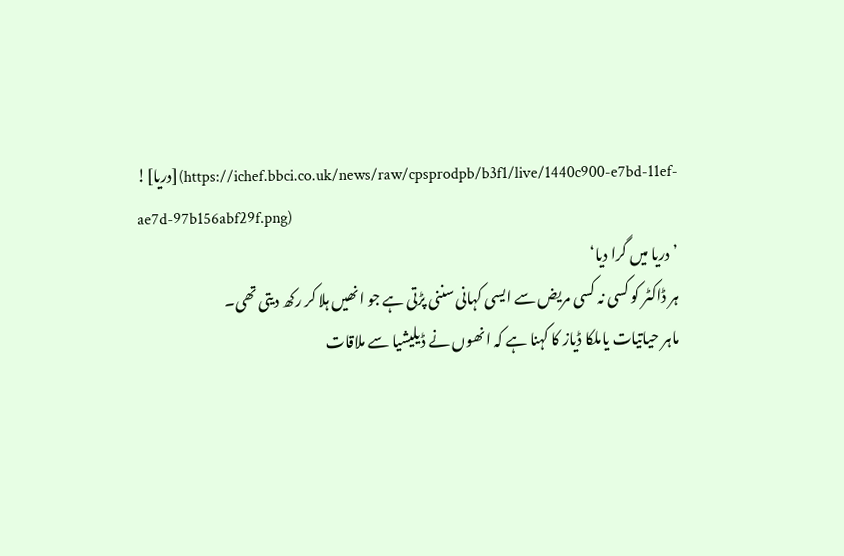![دریا](https://ichef.bbci.co.uk/news/raw/cpsprodpb/b3f1/live/1440c900-e7bd-11ef-ae7d-97b156abf29f.png)
’دریا میں گرا دیا‘
ہر ڈاکٹر کو کسی نہ کسی مریض سے ایسی کہانی سننی پڑتی ہے جو انھیں ہلا کر رکھ دیتی تھی۔
ماہر حیاتیات یاملکا ڈیاز کا کہنا ہے کہ انھوں نے ڈیلیشیا سے ملاقات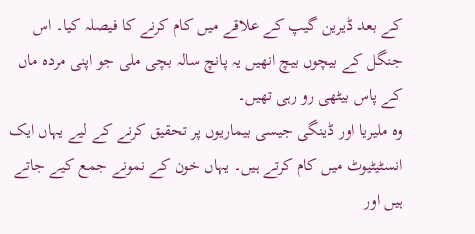کے بعد ڈیرین گیپ کے علاقے میں کام کرنے کا فیصلہ کیا۔ اس جنگل کے بیچوں بیچ انھیں یہ پانچ سالہ بچی ملی جو اپنی مردہ ماں کے پاس بیٹھی رو رہی تھیں۔
وہ ملیریا اور ڈینگی جیسی بیماریوں پر تحقیق کرنے کے لیے یہاں ایک انسٹیٹیوٹ میں کام کرتے ہیں۔ یہاں خون کے نمونے جمع کیے جاتے ہیں اور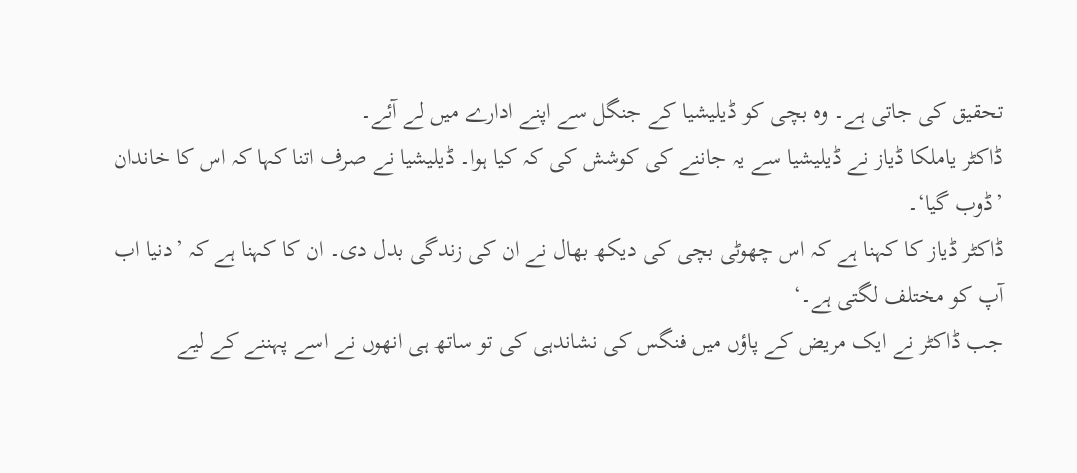تحقیق کی جاتی ہے۔ وہ بچی کو ڈیلیشیا کے جنگل سے اپنے ادارے میں لے آئے۔
ڈاکٹر یاملکا ڈیاز نے ڈیلیشیا سے یہ جاننے کی کوشش کی کہ کیا ہوا۔ ڈیلیشیا نے صرف اتنا کہا کہ اس کا خاندان ’ڈوب گیا‘۔
ڈاکٹر ڈیاز کا کہنا ہے کہ اس چھوٹی بچی کی دیکھ بھال نے ان کی زندگی بدل دی۔ ان کا کہنا ہے کہ ’دنیا اب آپ کو مختلف لگتی ہے۔‘
جب ڈاکٹر نے ایک مریض کے پاؤں میں فنگس کی نشاندہی کی تو ساتھ ہی انھوں نے اسے پہننے کے لیے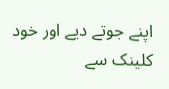اپنے جوتے دیے اور خود کلینک سے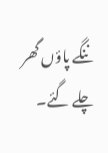ننگے پاؤں گھر چلے گئے۔